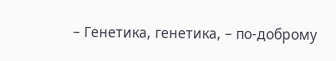– Генетика, генетика, – по-доброму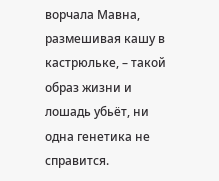ворчала Мавна, размешивая кашу в кастрюльке, – такой образ жизни и лошадь убьёт, ни одна генетика не справится.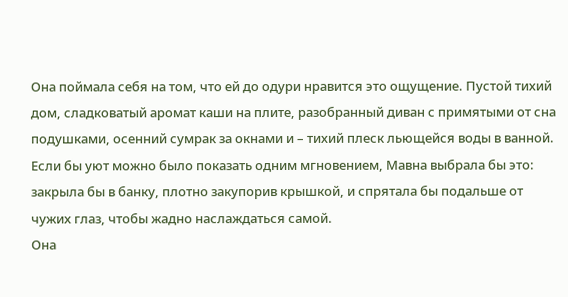Она поймала себя на том, что ей до одури нравится это ощущение. Пустой тихий дом, сладковатый аромат каши на плите, разобранный диван с примятыми от сна подушками, осенний сумрак за окнами и – тихий плеск льющейся воды в ванной. Если бы уют можно было показать одним мгновением, Мавна выбрала бы это: закрыла бы в банку, плотно закупорив крышкой, и спрятала бы подальше от чужих глаз, чтобы жадно наслаждаться самой.
Она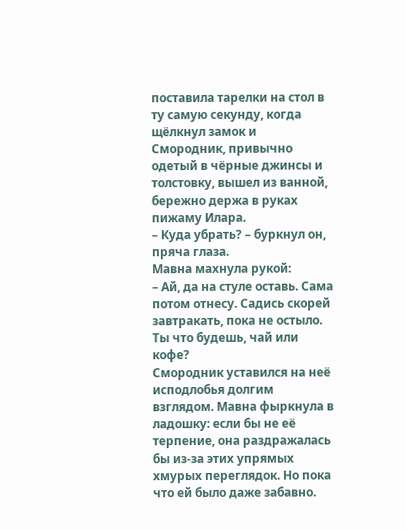поставила тарелки на стол в ту самую секунду, когда щёлкнул замок и Смородник, привычно одетый в чёрные джинсы и толстовку, вышел из ванной, бережно держа в руках пижаму Илара.
– Куда убрать? – буркнул он, пряча глаза.
Мавна махнула рукой:
– Ай, да на стуле оставь. Сама потом отнесу. Садись скорей завтракать, пока не остыло. Ты что будешь, чай или кофе?
Смородник уставился на неё исподлобья долгим взглядом. Мавна фыркнула в ладошку: если бы не её терпение, она раздражалась бы из-за этих упрямых хмурых переглядок. Но пока что ей было даже забавно.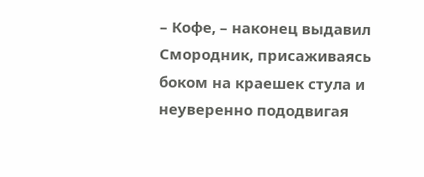– Кофе, – наконец выдавил Смородник, присаживаясь боком на краешек стула и неуверенно пододвигая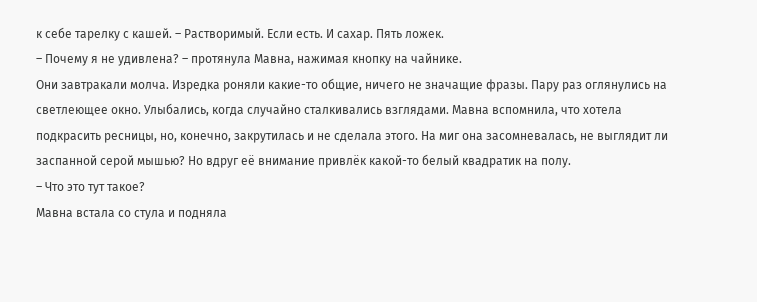к себе тарелку с кашей. – Растворимый. Если есть. И сахар. Пять ложек.
– Почему я не удивлена? – протянула Мавна, нажимая кнопку на чайнике.
Они завтракали молча. Изредка роняли какие-то общие, ничего не значащие фразы. Пару раз оглянулись на светлеющее окно. Улыбались, когда случайно сталкивались взглядами. Мавна вспомнила, что хотела подкрасить ресницы, но, конечно, закрутилась и не сделала этого. На миг она засомневалась, не выглядит ли заспанной серой мышью? Но вдруг её внимание привлёк какой-то белый квадратик на полу.
– Что это тут такое?
Мавна встала со стула и подняла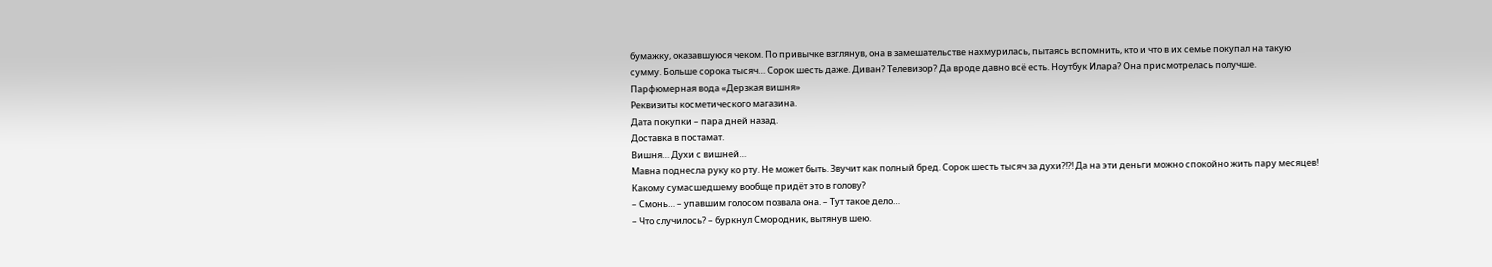бумажку, оказавшуюся чеком. По привычке взглянув, она в замешательстве нахмурилась, пытаясь вспомнить, кто и что в их семье покупал на такую сумму. Больше сорока тысяч… Сорок шесть даже. Диван? Телевизор? Да вроде давно всё есть. Ноутбук Илара? Она присмотрелась получше.
Парфюмерная вода «Дерзкая вишня»
Реквизиты косметического магазина.
Дата покупки – пара дней назад.
Доставка в постамат.
Вишня… Духи с вишней…
Мавна поднесла руку ко рту. Не может быть. Звучит как полный бред. Сорок шесть тысяч за духи?!?! Да на эти деньги можно спокойно жить пару месяцев! Какому сумасшедшему вообще придёт это в голову?
– Смонь… – упавшим голосом позвала она. – Тут такое дело…
– Что случилось? – буркнул Смородник, вытянув шею.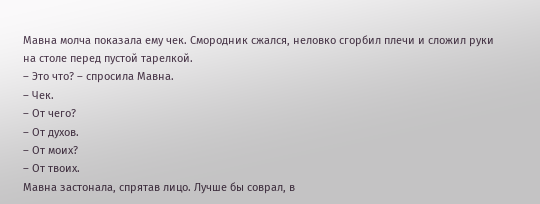Мавна молча показала ему чек. Смородник сжался, неловко сгорбил плечи и сложил руки на столе перед пустой тарелкой.
– Это что? – спросила Мавна.
– Чек.
– От чего?
– От духов.
– От моих?
– От твоих.
Мавна застонала, спрятав лицо. Лучше бы соврал, в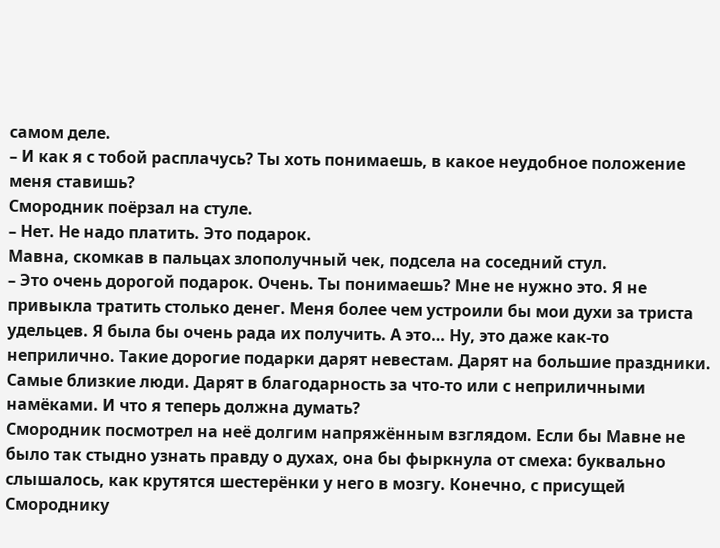самом деле.
– И как я с тобой расплачусь? Ты хоть понимаешь, в какое неудобное положение меня ставишь?
Смородник поёрзал на стуле.
– Нет. Не надо платить. Это подарок.
Мавна, скомкав в пальцах злополучный чек, подсела на соседний стул.
– Это очень дорогой подарок. Очень. Ты понимаешь? Мне не нужно это. Я не привыкла тратить столько денег. Меня более чем устроили бы мои духи за триста удельцев. Я была бы очень рада их получить. А это… Ну, это даже как-то неприлично. Такие дорогие подарки дарят невестам. Дарят на большие праздники. Самые близкие люди. Дарят в благодарность за что-то или с неприличными намёками. И что я теперь должна думать?
Смородник посмотрел на неё долгим напряжённым взглядом. Если бы Мавне не было так стыдно узнать правду о духах, она бы фыркнула от смеха: буквально слышалось, как крутятся шестерёнки у него в мозгу. Конечно, с присущей Смороднику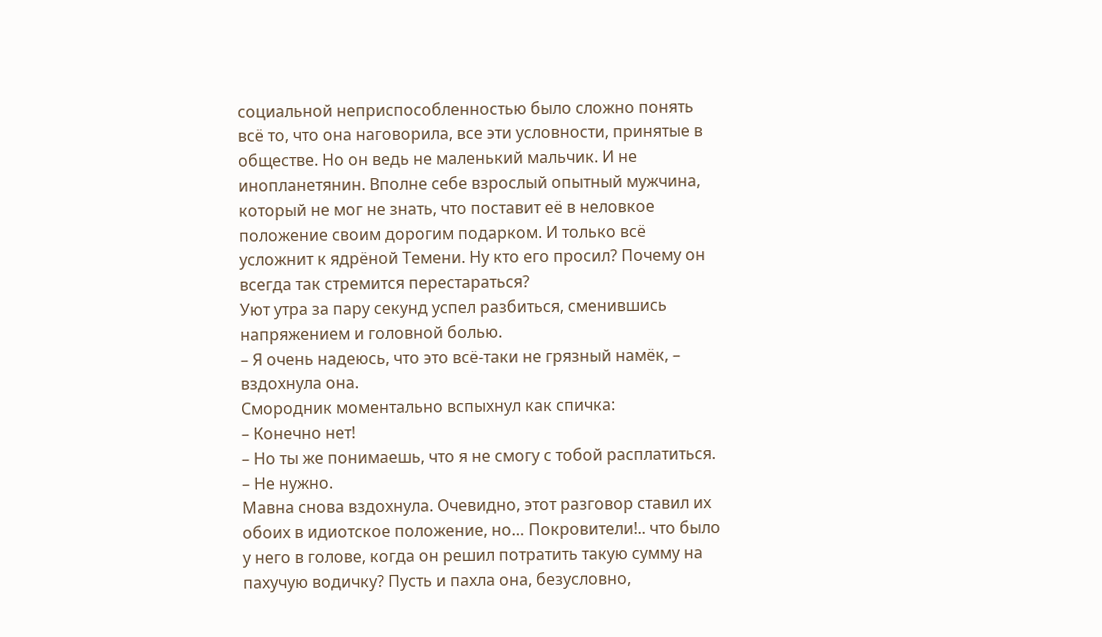социальной неприспособленностью было сложно понять всё то, что она наговорила, все эти условности, принятые в обществе. Но он ведь не маленький мальчик. И не инопланетянин. Вполне себе взрослый опытный мужчина, который не мог не знать, что поставит её в неловкое положение своим дорогим подарком. И только всё усложнит к ядрёной Темени. Ну кто его просил? Почему он всегда так стремится перестараться?
Уют утра за пару секунд успел разбиться, сменившись напряжением и головной болью.
– Я очень надеюсь, что это всё-таки не грязный намёк, – вздохнула она.
Смородник моментально вспыхнул как спичка:
– Конечно нет!
– Но ты же понимаешь, что я не смогу с тобой расплатиться.
– Не нужно.
Мавна снова вздохнула. Очевидно, этот разговор ставил их обоих в идиотское положение, но… Покровители!.. что было у него в голове, когда он решил потратить такую сумму на пахучую водичку? Пусть и пахла она, безусловно,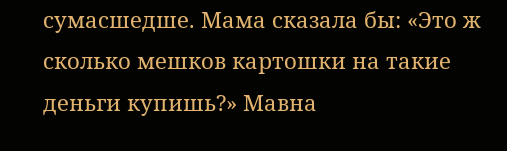сумасшедше. Мама сказала бы: «Это ж сколько мешков картошки на такие деньги купишь?» Мавна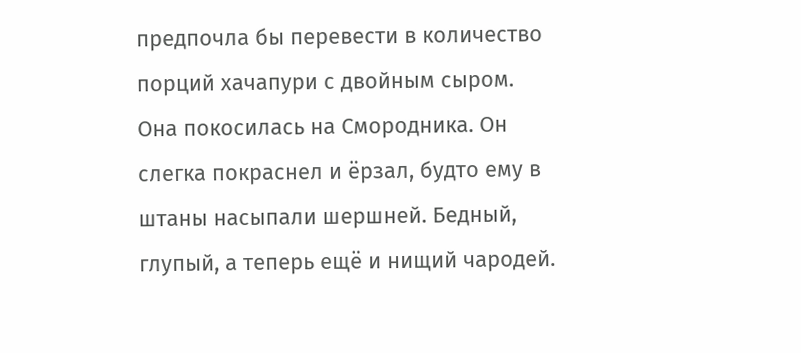предпочла бы перевести в количество порций хачапури с двойным сыром.
Она покосилась на Смородника. Он слегка покраснел и ёрзал, будто ему в штаны насыпали шершней. Бедный, глупый, а теперь ещё и нищий чародей.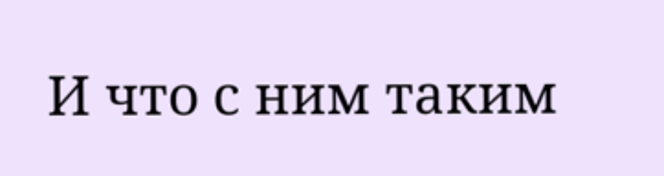И что с ним таким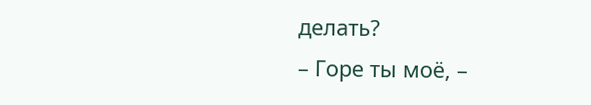делать?
– Горе ты моё, –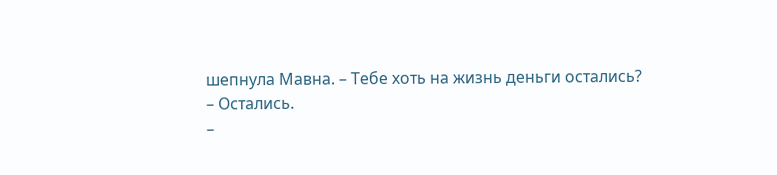шепнула Мавна. – Тебе хоть на жизнь деньги остались?
– Остались.
–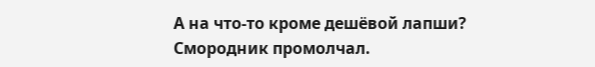А на что-то кроме дешёвой лапши?
Смородник промолчал.